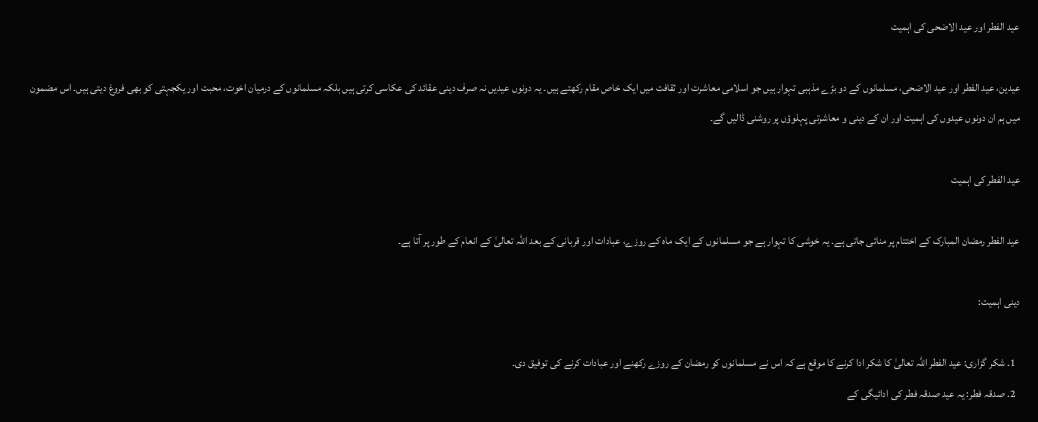عید الفطر اور عید الاضحی کی اہمیت

عیدین، عید الفطر اور عید الاضحی، مسلمانوں کے دو بڑے مذہبی تہوار ہیں جو اسلامی معاشرت اور ثقافت میں ایک خاص مقام رکھتے ہیں۔ یہ دونوں عیدیں نہ صرف دینی عقائد کی عکاسی کرتی ہیں بلکہ مسلمانوں کے درمیان اخوت، محبت اور یکجہتی کو بھی فروغ دیتی ہیں۔ اس مضمون میں ہم ان دونوں عیدوں کی اہمیت اور ان کے دینی و معاشرتی پہلوؤں پر روشنی ڈالیں گے۔

عید الفطر کی اہمیت

عید الفطر رمضان المبارک کے اختتام پر منائی جاتی ہے۔ یہ خوشی کا تہوار ہے جو مسلمانوں کے ایک ماہ کے روزے، عبادات اور قربانی کے بعد اللہ تعالیٰ کے انعام کے طور پر آتا ہے۔

دینی اہمیت:

  1. شکر گزاری: عید الفطر اللہ تعالیٰ کا شکر ادا کرنے کا موقع ہے کہ اس نے مسلمانوں کو رمضان کے روزے رکھنے اور عبادات کرنے کی توفیق دی۔
  2. صدقہ فطر: یہ عید صدقہ فطر کی ادائیگی کے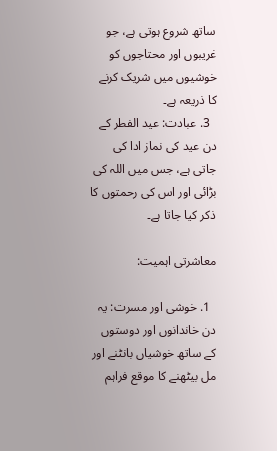ساتھ شروع ہوتی ہے، جو غریبوں اور محتاجوں کو خوشیوں میں شریک کرنے کا ذریعہ ہے۔
  3. عبادت: عید الفطر کے دن عید کی نماز ادا کی جاتی ہے، جس میں اللہ کی بڑائی اور اس کی رحمتوں کا ذکر کیا جاتا ہے۔

معاشرتی اہمیت:

  1. خوشی اور مسرت: یہ دن خاندانوں اور دوستوں کے ساتھ خوشیاں بانٹنے اور مل بیٹھنے کا موقع فراہم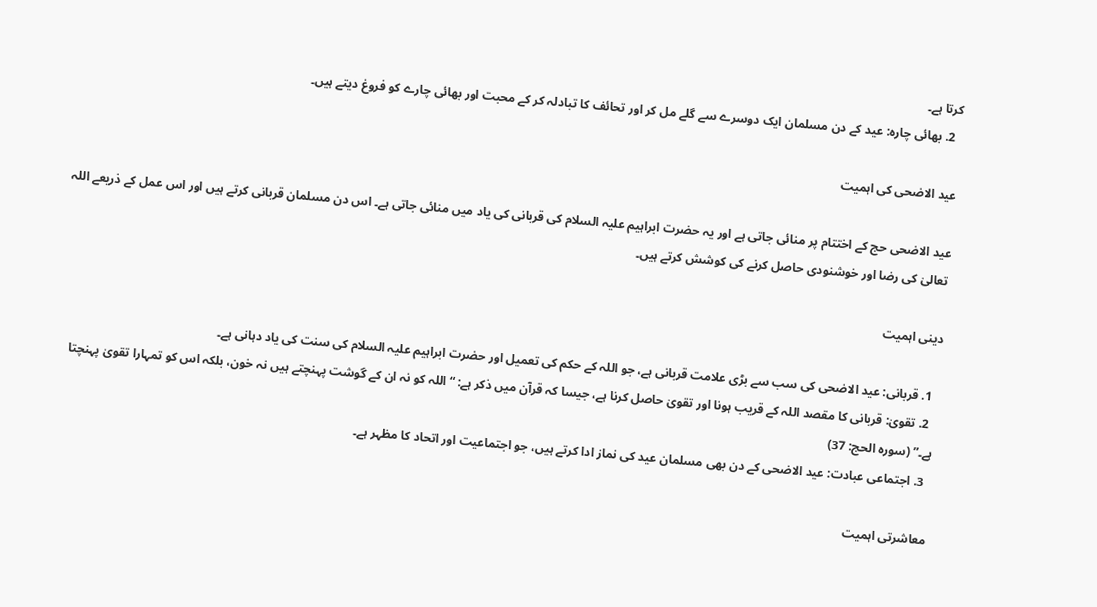کرتا ہے۔
  2. بھائی چارہ: عید کے دن مسلمان ایک دوسرے سے گلے مل کر اور تحائف کا تبادلہ کر کے محبت اور بھائی چارے کو فروغ دیتے ہیں۔

عید الاضحی کی اہمیت

عید الاضحی حج کے اختتام پر منائی جاتی ہے اور یہ حضرت ابراہیم علیہ السلام کی قربانی کی یاد میں منائی جاتی ہے۔ اس دن مسلمان قربانی کرتے ہیں اور اس عمل کے ذریعے اللہ تعالیٰ کی رضا اور خوشنودی حاصل کرنے کی کوشش کرتے ہیں۔

دینی اہمیت

  1. قربانی: عید الاضحی کی سب سے بڑی علامت قربانی ہے، جو اللہ کے حکم کی تعمیل اور حضرت ابراہیم علیہ السلام کی سنت کی یاد دہانی ہے۔
  2. تقویٰ: قربانی کا مقصد اللہ کے قریب ہونا اور تقویٰ حاصل کرنا ہے، جیسا کہ قرآن میں ذکر ہے: “اللہ کو نہ ان کے گوشت پہنچتے ہیں نہ خون، بلکہ اس کو تمہارا تقویٰ پہنچتا ہے۔” (سورہ الحج: 37)
  3. اجتماعی عبادت: عید الاضحی کے دن بھی مسلمان عید کی نماز ادا کرتے ہیں، جو اجتماعیت اور اتحاد کا مظہر ہے۔

معاشرتی اہمیت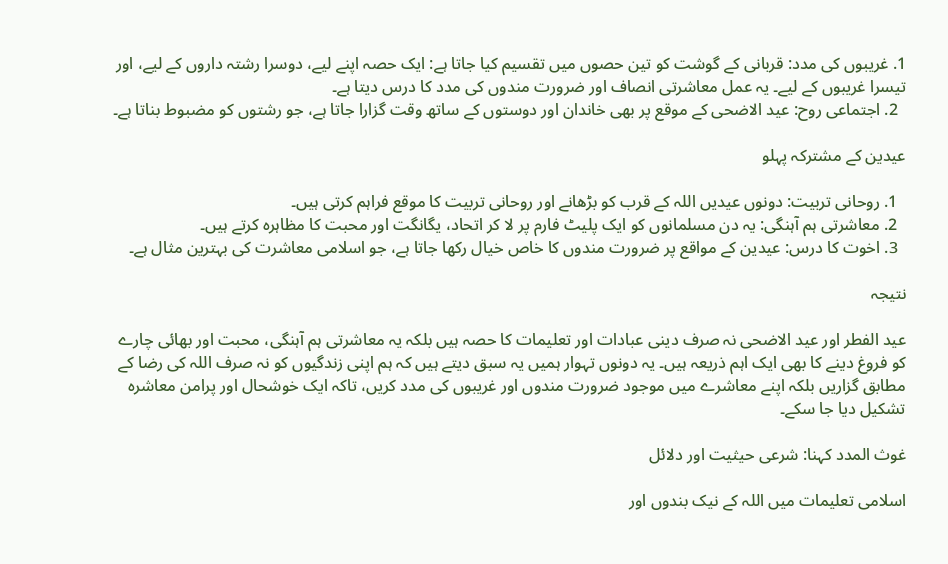1. غریبوں کی مدد: قربانی کے گوشت کو تین حصوں میں تقسیم کیا جاتا ہے: ایک حصہ اپنے لیے، دوسرا رشتہ داروں کے لیے، اور تیسرا غریبوں کے لیے۔ یہ عمل معاشرتی انصاف اور ضرورت مندوں کی مدد کا درس دیتا ہے۔
  2. اجتماعی روح: عید الاضحی کے موقع پر بھی خاندان اور دوستوں کے ساتھ وقت گزارا جاتا ہے، جو رشتوں کو مضبوط بناتا ہے۔

عیدین کے مشترکہ پہلو

  1. روحانی تربیت: دونوں عیدیں اللہ کے قرب کو بڑھانے اور روحانی تربیت کا موقع فراہم کرتی ہیں۔
  2. معاشرتی ہم آہنگی: یہ دن مسلمانوں کو ایک پلیٹ فارم پر لا کر اتحاد، یگانگت اور محبت کا مظاہرہ کرتے ہیں۔
  3. اخوت کا درس: عیدین کے مواقع پر ضرورت مندوں کا خاص خیال رکھا جاتا ہے، جو اسلامی معاشرت کی بہترین مثال ہے۔

نتیجہ

عید الفطر اور عید الاضحی نہ صرف دینی عبادات اور تعلیمات کا حصہ ہیں بلکہ یہ معاشرتی ہم آہنگی، محبت اور بھائی چارے کو فروغ دینے کا بھی ایک اہم ذریعہ ہیں۔ یہ دونوں تہوار ہمیں یہ سبق دیتے ہیں کہ ہم اپنی زندگیوں کو نہ صرف اللہ کی رضا کے مطابق گزاریں بلکہ اپنے معاشرے میں موجود ضرورت مندوں اور غریبوں کی مدد کریں، تاکہ ایک خوشحال اور پرامن معاشرہ تشکیل دیا جا سکے۔

غوث المدد کہنا: شرعی حیثیت اور دلائل

اسلامی تعلیمات میں اللہ کے نیک بندوں اور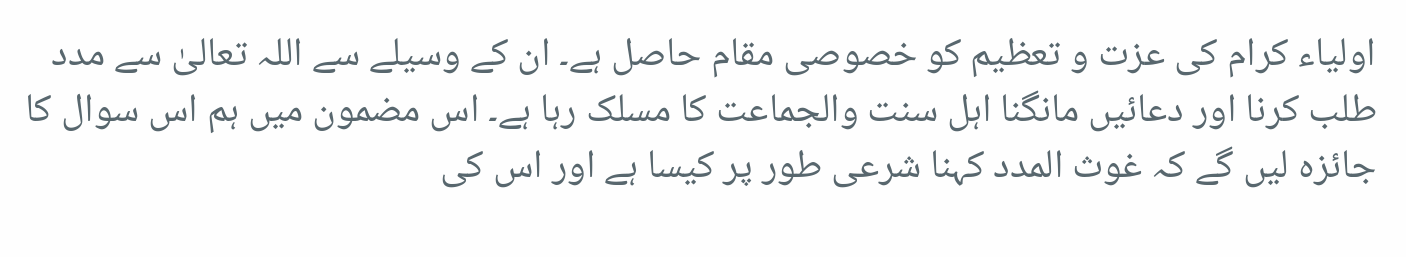اولیاء کرام کی عزت و تعظیم کو خصوصی مقام حاصل ہے۔ ان کے وسیلے سے اللہ تعالیٰ سے مدد طلب کرنا اور دعائیں مانگنا اہل سنت والجماعت کا مسلک رہا ہے۔ اس مضمون میں ہم اس سوال کا جائزہ لیں گے کہ غوث المدد کہنا شرعی طور پر کیسا ہے اور اس کی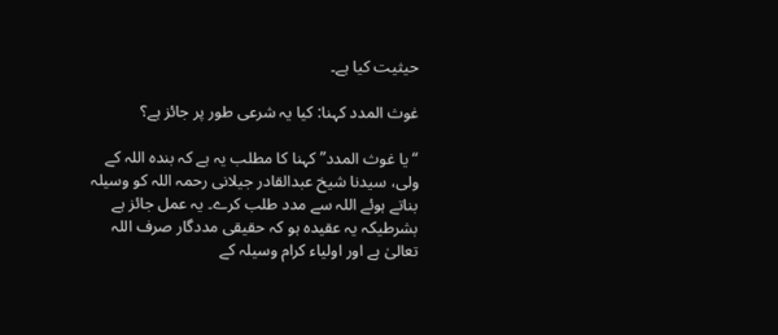حیثیت کیا ہے۔

غوث المدد کہنا: کیا یہ شرعی طور پر جائز ہے؟

“یا غوث المدد” کہنا کا مطلب یہ ہے کہ بندہ اللہ کے ولی، سیدنا شیخ عبدالقادر جیلانی رحمہ اللہ کو وسیلہ بناتے ہوئے اللہ سے مدد طلب کرے۔ یہ عمل جائز ہے بشرطیکہ یہ عقیدہ ہو کہ حقیقی مددگار صرف اللہ تعالیٰ ہے اور اولیاء کرام وسیلہ کے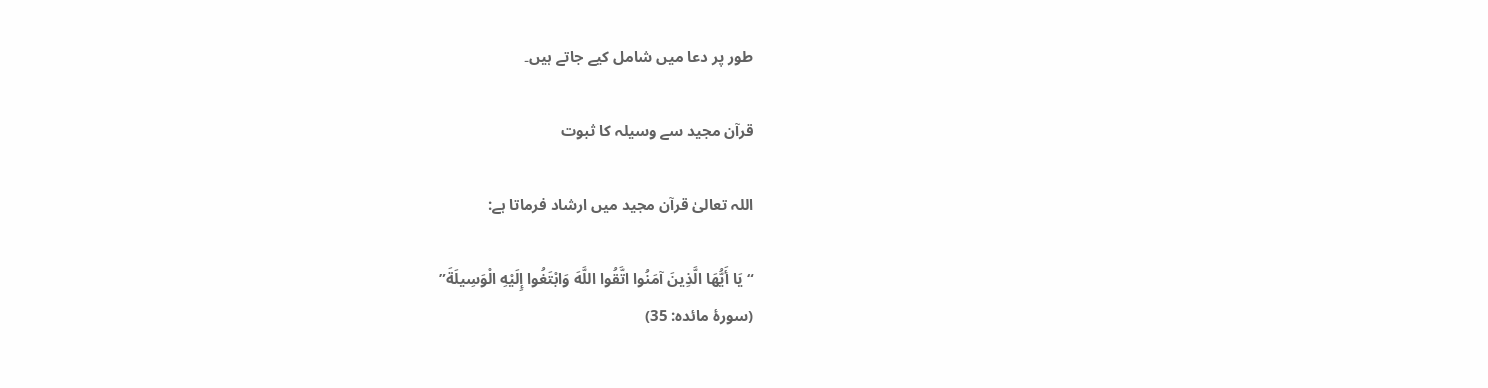طور پر دعا میں شامل کیے جاتے ہیں۔

قرآن مجید سے وسیلہ کا ثبوت

اللہ تعالیٰ قرآن مجید میں ارشاد فرماتا ہے:

“یَا أَیُّهَا الَّذِینَ آمَنُوا اتَّقُوا اللَّهَ وَابْتَغُوا إِلَیْهِ الْوَسِیلَةَ”
(سورۂ مائدہ: 35)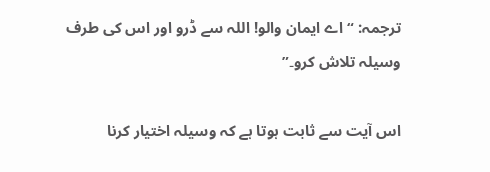ترجمہ: “اے ایمان والو! اللہ سے ڈرو اور اس کی طرف وسیلہ تلاش کرو۔”

اس آیت سے ثابت ہوتا ہے کہ وسیلہ اختیار کرنا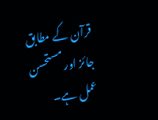قرآن کے مطابق جائز اور مستحسن عمل ہے۔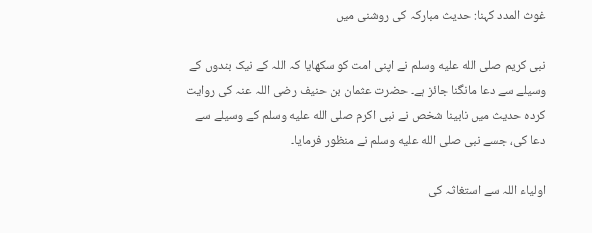غوث المدد کہنا: حدیث مبارکہ کی روشنی میں

نبی کریم صلى الله عليه وسلم نے اپنی امت کو سکھایا کہ اللہ کے نیک بندوں کے وسیلے سے دعا مانگنا جائز ہے۔ حضرت عثمان بن حنیف رضی اللہ عنہ کی روایت کردہ حدیث میں نابینا شخص نے نبی اکرم صلى الله عليه وسلم کے وسیلے سے دعا کی، جسے نبی صلى الله عليه وسلم نے منظور فرمایا۔

اولیاء اللہ سے استغاثہ کی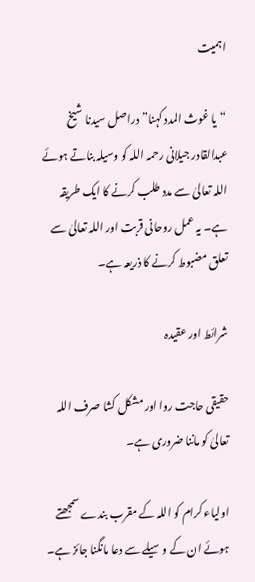اہمیت

“یا غوث المدد کہنا” دراصل سیدنا شیخ عبدالقادر جیلانی رحمہ اللہ کو وسیلہ بناتے ہوئے اللہ تعالیٰ سے مدد طلب کرنے کا ایک طریقہ ہے۔ یہ عمل روحانی قربت اور اللہ تعالیٰ سے تعلق مضبوط کرنے کا ذریعہ ہے۔

شرائط اور عقیدہ

حقیقی حاجت روا اور مشکل کشا صرف اللہ تعالیٰ کو ماننا ضروری ہے۔

اولیاء کرام کو اللہ کے مقرب بندے سمجھتے ہوئے ان کے وسیلے سے دعا مانگنا جائز ہے۔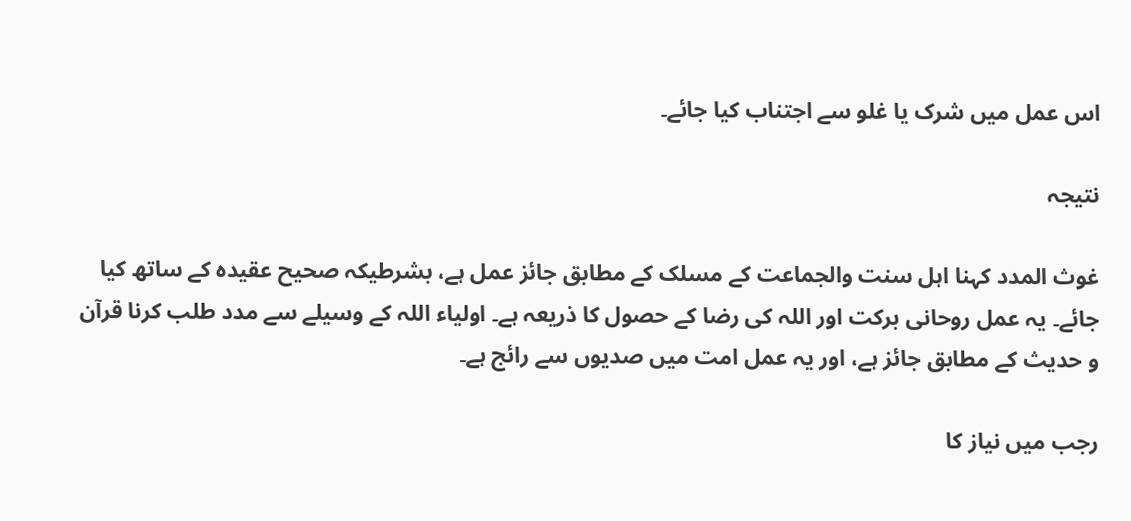اس عمل میں شرک یا غلو سے اجتناب کیا جائے۔

نتیجہ

غوث المدد کہنا اہل سنت والجماعت کے مسلک کے مطابق جائز عمل ہے، بشرطیکہ صحیح عقیدہ کے ساتھ کیا جائے۔ یہ عمل روحانی برکت اور اللہ کی رضا کے حصول کا ذریعہ ہے۔ اولیاء اللہ کے وسیلے سے مدد طلب کرنا قرآن و حدیث کے مطابق جائز ہے، اور یہ عمل امت میں صدیوں سے رائج ہے۔

رجب میں نیاز کا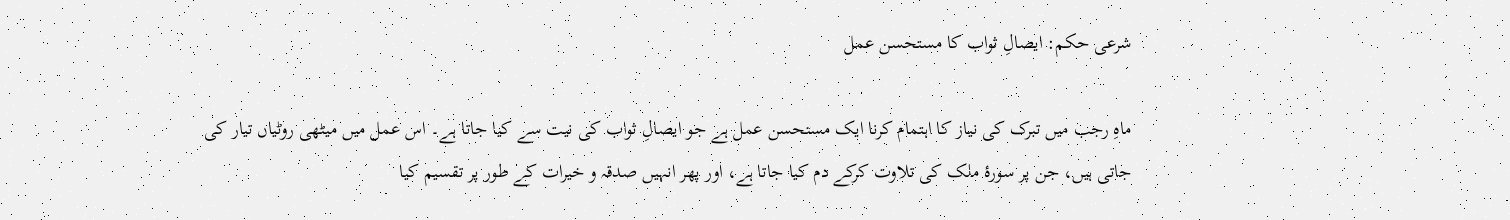شرعی حکم: ایصالِ ثواب کا مستحسن عمل

ماہِ رجب میں تبرک کی نیاز کا اہتمام کرنا ایک مستحسن عمل ہے جو ایصالِ ثواب کی نیت سے کیا جاتا ہے۔ اس عمل میں میٹھی روٹیاں تیار کی جاتی ہیں، جن پر سورۂ ملک کی تلاوت کرکے دم کیا جاتا ہے، اور پھر انہیں صدقہ و خیرات کے طور پر تقسیم کیا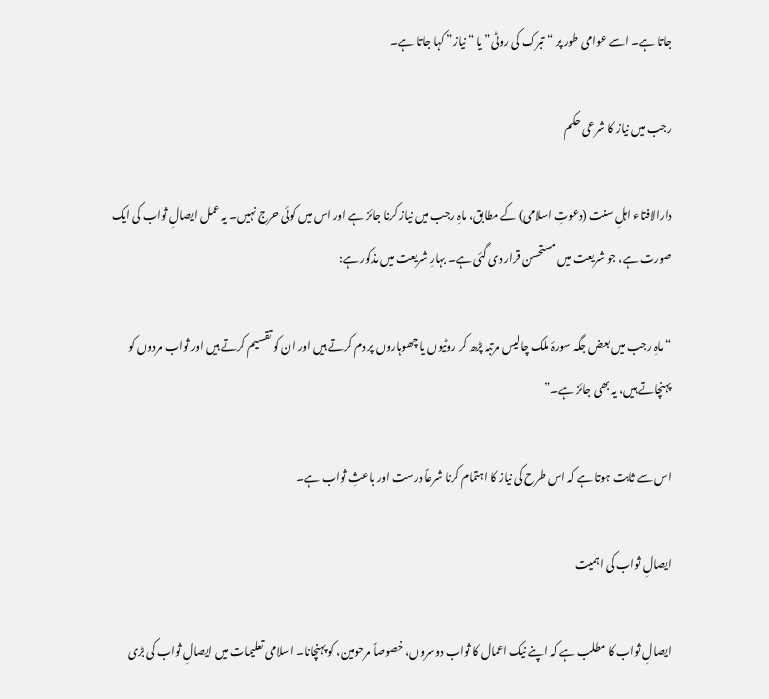جاتا ہے۔ اسے عوامی طور پر “تبرک کی روٹی” یا “نیاز” کہا جاتا ہے۔

رجب میں نیاز کا شرعی حکم

دارالافتاء اہلِ سنت (دعوتِ اسلامی) کے مطابق، ماہِ رجب میں نیاز کرنا جائز ہے اور اس میں کوئی حرج نہیں۔ یہ عمل ایصالِ ثواب کی ایک صورت ہے، جو شریعت میں مستحسن قرار دی گئی ہے۔ بہارِ شریعت میں مذکور ہے:

“ماہِ رجب میں بعض جگہ سورۂ ملک چالیس مرتبہ پڑھ کر روٹیوں یا چھوہاروں پر دم کرتے ہیں اور ان کو تقسیم کرتے ہیں اور ثواب مردوں کو پہنچاتے ہیں، یہ بھی جائز ہے۔”

اس سے ثابت ہوتا ہے کہ اس طرح کی نیاز کا اہتمام کرنا شرعاً درست اور باعثِ ثواب ہے۔

ایصالِ ثواب کی اہمیت

ایصالِ ثواب کا مطلب ہے کہ اپنے نیک اعمال کا ثواب دوسروں، خصوصاً مرحومین، کو پہنچانا۔ اسلامی تعلیمات میں ایصالِ ثواب کی بڑی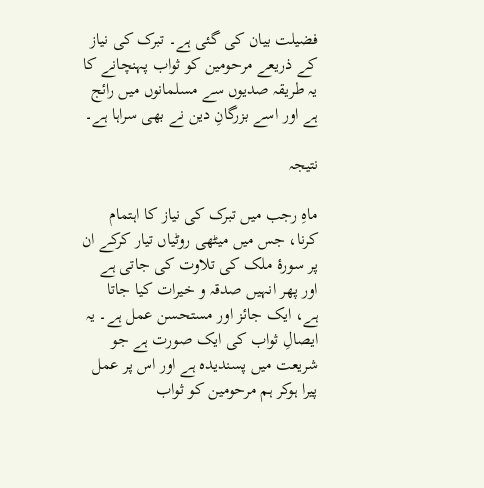فضیلت بیان کی گئی ہے۔ تبرک کی نیاز کے ذریعے مرحومین کو ثواب پہنچانے کا یہ طریقہ صدیوں سے مسلمانوں میں رائج ہے اور اسے بزرگانِ دین نے بھی سراہا ہے۔

نتیجہ

ماہِ رجب میں تبرک کی نیاز کا اہتمام کرنا، جس میں میٹھی روٹیاں تیار کرکے ان پر سورۂ ملک کی تلاوت کی جاتی ہے اور پھر انہیں صدقہ و خیرات کیا جاتا ہے، ایک جائز اور مستحسن عمل ہے۔ یہ ایصالِ ثواب کی ایک صورت ہے جو شریعت میں پسندیدہ ہے اور اس پر عمل پیرا ہوکر ہم مرحومین کو ثواب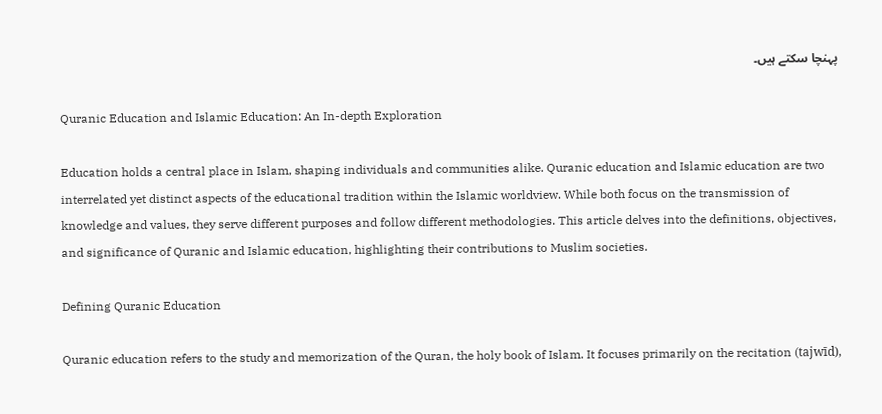پہنچا سکتے ہیں۔

Quranic Education and Islamic Education: An In-depth Exploration

Education holds a central place in Islam, shaping individuals and communities alike. Quranic education and Islamic education are two interrelated yet distinct aspects of the educational tradition within the Islamic worldview. While both focus on the transmission of knowledge and values, they serve different purposes and follow different methodologies. This article delves into the definitions, objectives, and significance of Quranic and Islamic education, highlighting their contributions to Muslim societies.

Defining Quranic Education

Quranic education refers to the study and memorization of the Quran, the holy book of Islam. It focuses primarily on the recitation (tajwīd),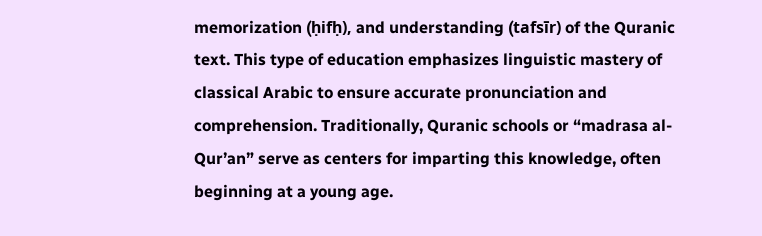memorization (ḥifḥ), and understanding (tafsīr) of the Quranic text. This type of education emphasizes linguistic mastery of classical Arabic to ensure accurate pronunciation and comprehension. Traditionally, Quranic schools or “madrasa al-Qur’an” serve as centers for imparting this knowledge, often beginning at a young age.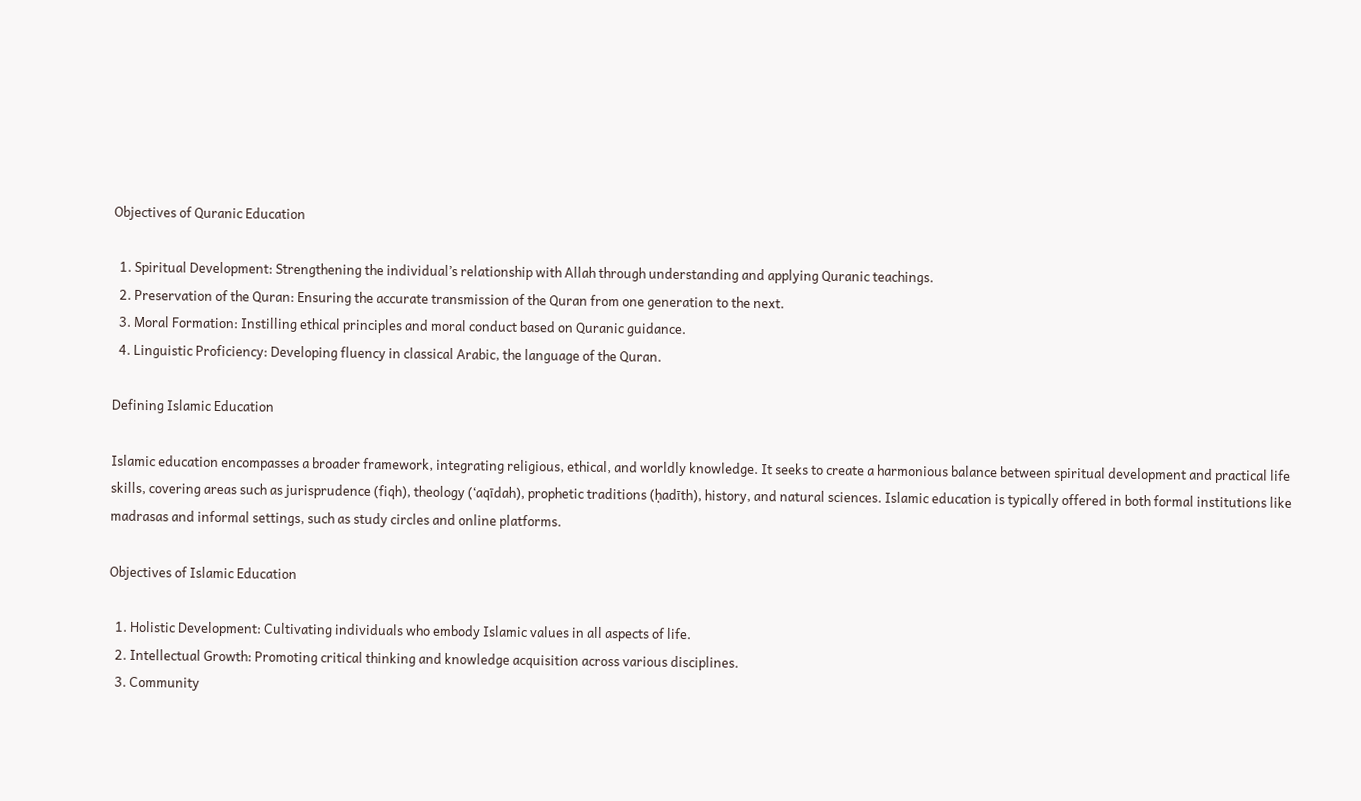Objectives of Quranic Education

  1. Spiritual Development: Strengthening the individual’s relationship with Allah through understanding and applying Quranic teachings.
  2. Preservation of the Quran: Ensuring the accurate transmission of the Quran from one generation to the next.
  3. Moral Formation: Instilling ethical principles and moral conduct based on Quranic guidance.
  4. Linguistic Proficiency: Developing fluency in classical Arabic, the language of the Quran.

Defining Islamic Education

Islamic education encompasses a broader framework, integrating religious, ethical, and worldly knowledge. It seeks to create a harmonious balance between spiritual development and practical life skills, covering areas such as jurisprudence (fiqh), theology (‘aqīdah), prophetic traditions (ḥadīth), history, and natural sciences. Islamic education is typically offered in both formal institutions like madrasas and informal settings, such as study circles and online platforms.

Objectives of Islamic Education

  1. Holistic Development: Cultivating individuals who embody Islamic values in all aspects of life.
  2. Intellectual Growth: Promoting critical thinking and knowledge acquisition across various disciplines.
  3. Community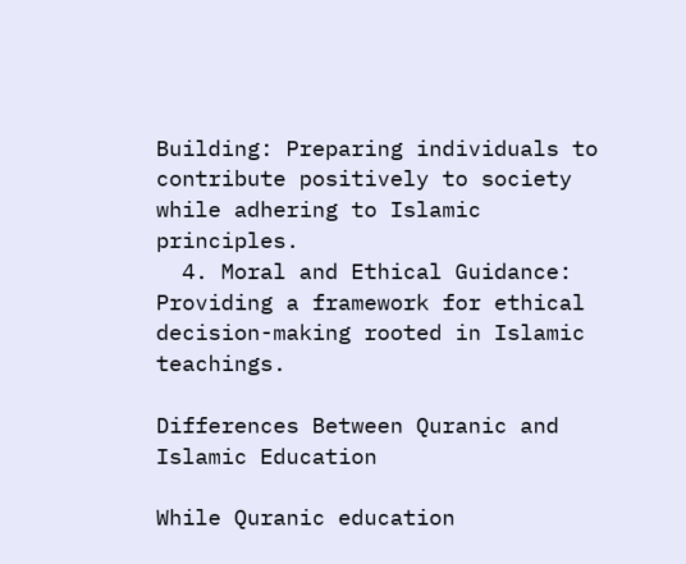Building: Preparing individuals to contribute positively to society while adhering to Islamic principles.
  4. Moral and Ethical Guidance: Providing a framework for ethical decision-making rooted in Islamic teachings.

Differences Between Quranic and Islamic Education

While Quranic education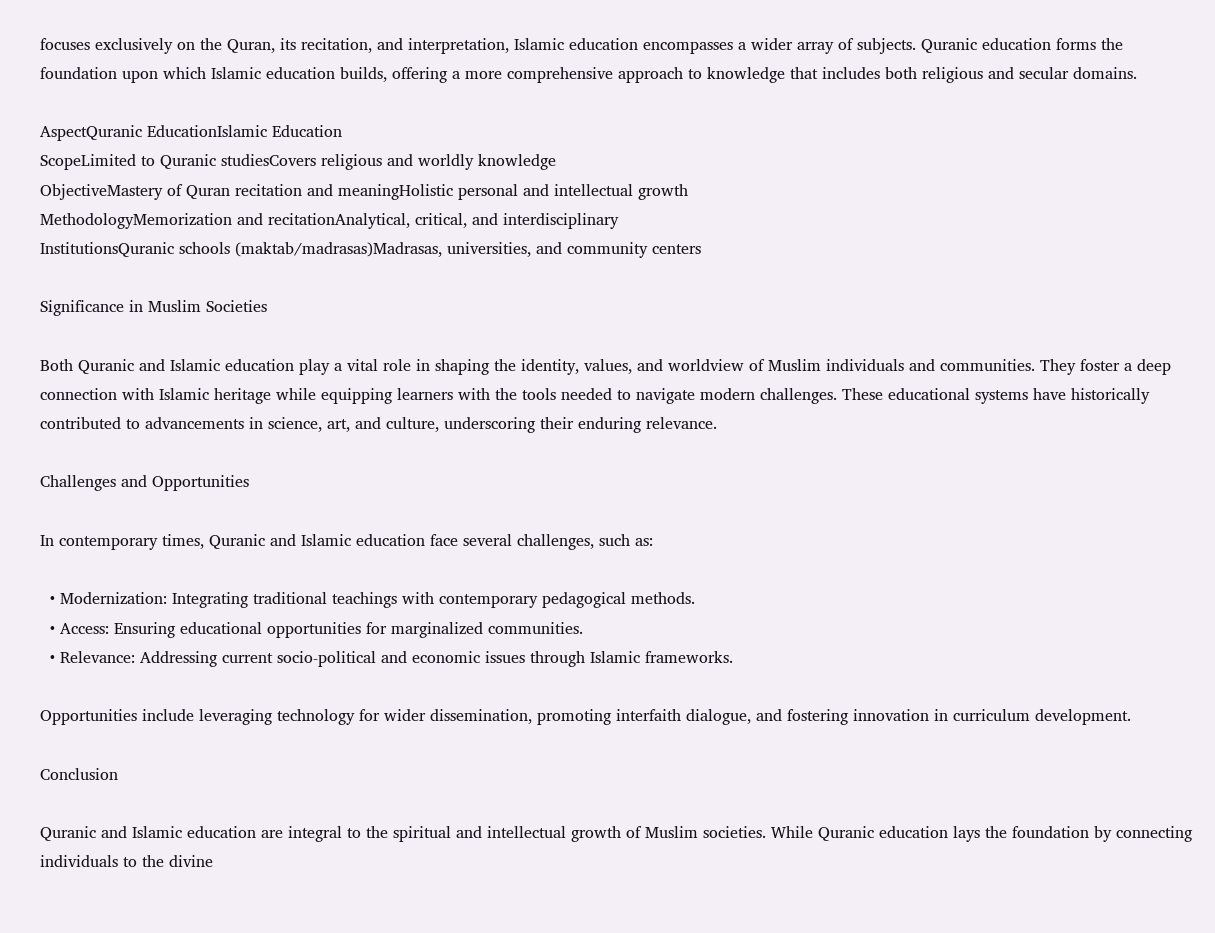focuses exclusively on the Quran, its recitation, and interpretation, Islamic education encompasses a wider array of subjects. Quranic education forms the foundation upon which Islamic education builds, offering a more comprehensive approach to knowledge that includes both religious and secular domains.

AspectQuranic EducationIslamic Education
ScopeLimited to Quranic studiesCovers religious and worldly knowledge
ObjectiveMastery of Quran recitation and meaningHolistic personal and intellectual growth
MethodologyMemorization and recitationAnalytical, critical, and interdisciplinary
InstitutionsQuranic schools (maktab/madrasas)Madrasas, universities, and community centers

Significance in Muslim Societies

Both Quranic and Islamic education play a vital role in shaping the identity, values, and worldview of Muslim individuals and communities. They foster a deep connection with Islamic heritage while equipping learners with the tools needed to navigate modern challenges. These educational systems have historically contributed to advancements in science, art, and culture, underscoring their enduring relevance.

Challenges and Opportunities

In contemporary times, Quranic and Islamic education face several challenges, such as:

  • Modernization: Integrating traditional teachings with contemporary pedagogical methods.
  • Access: Ensuring educational opportunities for marginalized communities.
  • Relevance: Addressing current socio-political and economic issues through Islamic frameworks.

Opportunities include leveraging technology for wider dissemination, promoting interfaith dialogue, and fostering innovation in curriculum development.

Conclusion

Quranic and Islamic education are integral to the spiritual and intellectual growth of Muslim societies. While Quranic education lays the foundation by connecting individuals to the divine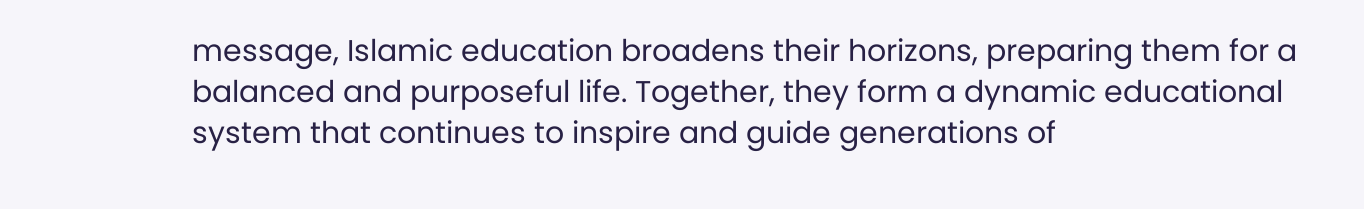message, Islamic education broadens their horizons, preparing them for a balanced and purposeful life. Together, they form a dynamic educational system that continues to inspire and guide generations of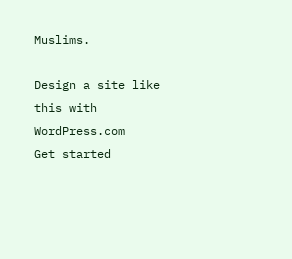Muslims.

Design a site like this with WordPress.com
Get started